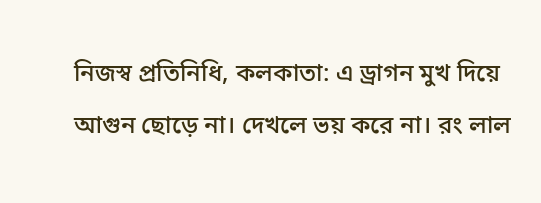নিজস্ব প্রতিনিধি, কলকাতা: এ ড্রাগন মুখ দিয়ে আগুন ছোড়ে না। দেখলে ভয় করে না। রং লাল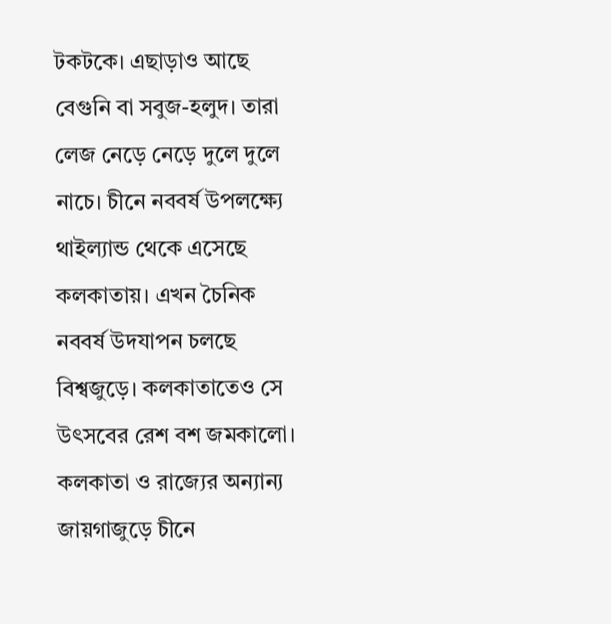টকটকে। এছাড়াও আছে বেগুনি বা সবুজ-হলুদ। তারা লেজ নেড়ে নেড়ে দুলে দুলে নাচে। চীনে নববর্ষ উপলক্ষ্যে থাইল্যান্ড থেকে এসেছে কলকাতায়। এখন চৈনিক নববর্ষ উদযাপন চলছে বিশ্বজুড়ে। কলকাতাতেও সে উৎসবের রেশ বশ জমকালো।
কলকাতা ও রাজ্যের অন্যান্য জায়গাজুড়ে চীনে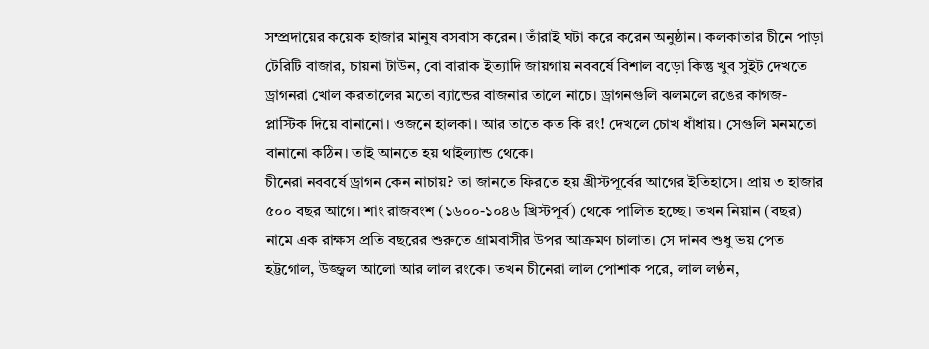সম্প্রদায়ের কয়েক হাজার মানুষ বসবাস করেন। তাঁরাই ঘটা করে করেন অনুষ্ঠান। কলকাতার চীনে পাড়া টেরিটি বাজার, চায়না টাউন, বো বারাক ইত্যাদি জায়গায় নববর্ষে বিশাল বড়ো কিন্তু খুব সুইট দেখতে ড্রাগনরা খোল করতালের মতো ব্যান্ডের বাজনার তালে নাচে। ড্রাগনগুলি ঝলমলে রঙের কাগজ-প্লাস্টিক দিয়ে বানানো। ওজনে হালকা। আর তাতে কত কি রং! দেখলে চোখ ধাঁধায়। সেগুলি মনমতো বানানো কঠিন। তাই আনতে হয় থাইল্যান্ড থেকে।
চীনেরা নববর্ষে ড্রাগন কেন নাচায়? তা জানতে ফিরতে হয় খ্রীস্টপূর্বের আগের ইতিহাসে। প্রায় ৩ হাজার ৫০০ বছর আগে। শাং রাজবংশ (১৬০০-১০৪৬ খ্রিস্টপূর্ব) থেকে পালিত হচ্ছে। তখন নিয়ান (বছর) নামে এক রাক্ষস প্রতি বছরের শুরুতে গ্রামবাসীর উপর আক্রমণ চালাত। সে দানব শুধু ভয় পেত হট্টগোল, উজ্জ্বল আলো আর লাল রংকে। তখন চীনেরা লাল পোশাক পরে, লাল লণ্ঠন,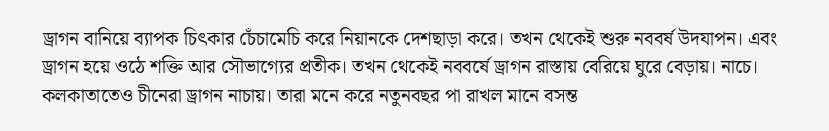ড্রাগন বানিয়ে ব্যাপক চিৎকার চেঁচামেচি করে নিয়ানকে দেশছাড়া করে। তখন থেকেই শুরু নববর্ষ উদযাপন। এবং ড্রাগন হয়ে ওঠে শক্তি আর সৌভাগ্যের প্রতীক। তখন থেকেই নববর্ষে ড্রাগন রাস্তায় বেরিয়ে ঘুরে বেড়ায়। নাচে। কলকাতাতেও চীনেরা ড্রাগন নাচায়। তারা মনে করে নতুনবছর পা রাখল মানে বসন্ত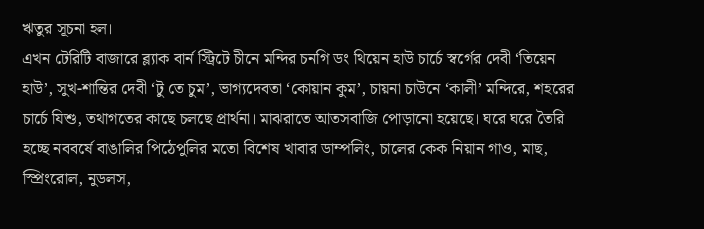ঋতুর সূচনা হল।
এখন টেরিটি বাজারে ব্ল্যাক বার্ন স্ট্রিটে চীনে মন্দির চনগি ডং থিয়েন হাউ চার্চে স্বর্গের দেবী ‘তিয়েন হাউ’, সুখ-শান্তির দেবী ‘টু তে চুম’, ভাগ্যদেবতা ‘কোয়ান কুম’, চায়না চাউনে ‘কালী’ মন্দিরে, শহরের চার্চে যিশু, তথাগতের কাছে চলছে প্রার্থনা। মাঝরাতে আতসবাজি পোড়ানো হয়েছে। ঘরে ঘরে তৈরি হচ্ছে নববর্ষে বাঙালির পিঠেপুলির মতো বিশেষ খাবার ডাম্পলিং, চালের কেক নিয়ান গাও, মাছ, স্প্রিংরোল, নুডলস,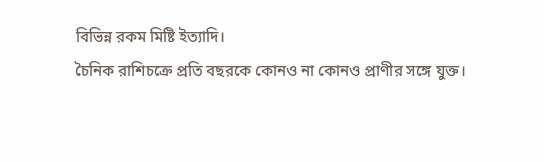বিভিন্ন রকম মিষ্টি ইত্যাদি।
চৈনিক রাশিচক্রে প্রতি বছরকে কোনও না কোনও প্রাণীর সঙ্গে যুক্ত।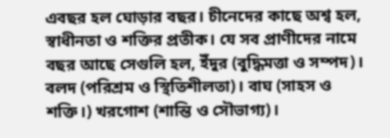এবছর হল ঘোড়ার বছর। চীনেদের কাছে অশ্ব হল, স্বাধীনতা ও শক্তির প্রতীক। যে সব প্রাণীদের নামে বছর আছে সেগুলি হল, ইঁদুর (বুদ্ধিমত্তা ও সম্পদ)। বলদ (পরিশ্রম ও স্থিতিশীলতা)। বাঘ (সাহস ও শক্তি।) খরগোশ (শান্তি ও সৌভাগ্য)।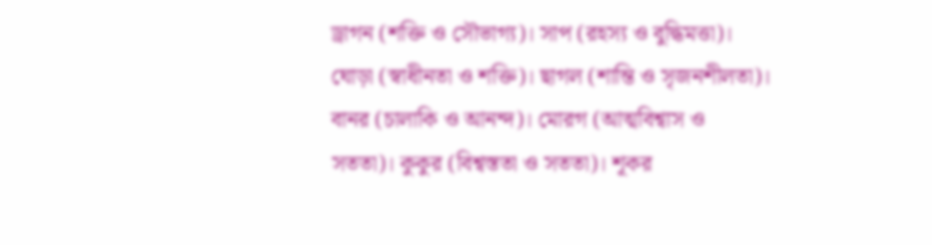ড্রাগন (শক্তি ও সৌভাগ্য)। সাপ (রহস্য ও বুদ্ধিমত্তা)। ঘোড়া (স্বাধীনতা ও শক্তি)। ছাগল (শান্তি ও সৃজনশীলতা)। বানর (চালাকি ও আনন্দ)। মোরগ (আত্মবিশ্বাস ও সততা)। কুকুর (বিশ্বস্ততা ও সততা)। শূকর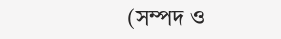(সম্পদ ও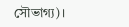সৌভাগ্য)।